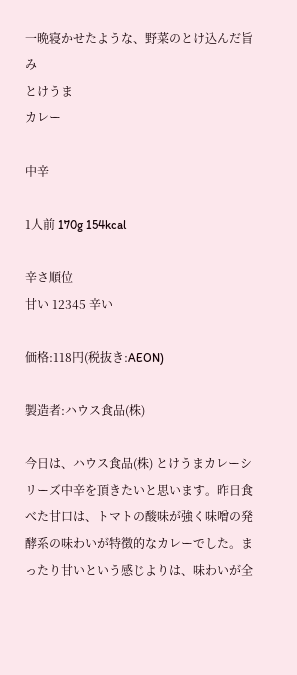一晩寝かせたような、野菜のとけ込んだ旨み
とけうま
カレー

中辛

1人前 170g 154kcal

辛さ順位
甘い 12345 辛い

価格:118円(税抜き:AEON)

製造者:ハウス食品(株)

今日は、ハウス食品(株) とけうまカレーシリーズ中辛を頂きたいと思います。昨日食べた甘口は、トマトの酸味が強く味噌の発酵系の味わいが特徴的なカレーでした。まったり甘いという感じよりは、味わいが全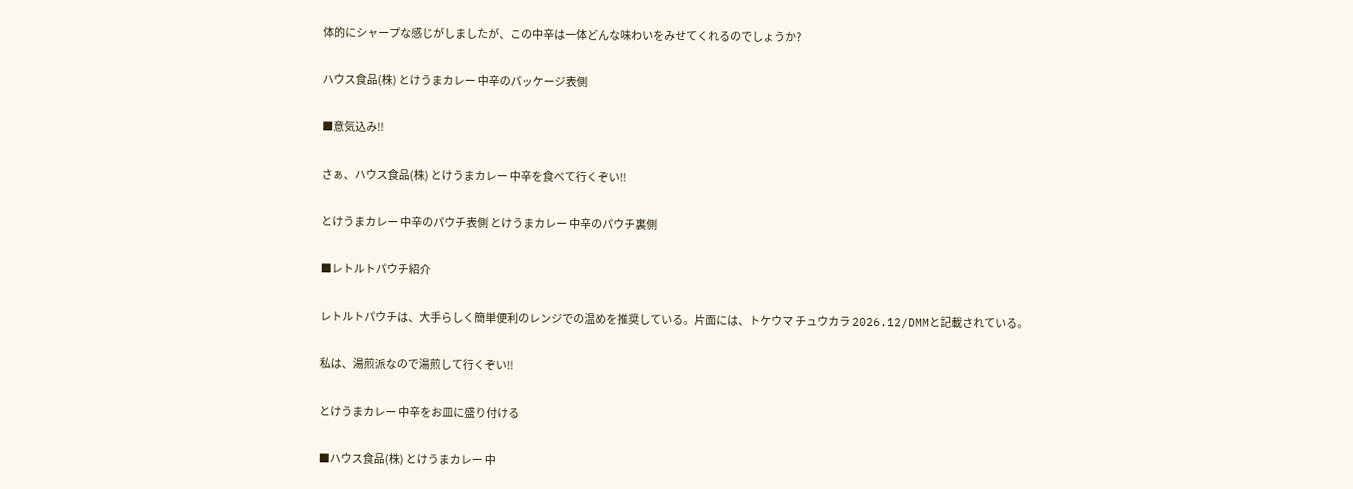体的にシャープな感じがしましたが、この中辛は一体どんな味わいをみせてくれるのでしょうか?

ハウス食品(株) とけうまカレー 中辛のパッケージ表側

■意気込み‼

さぁ、ハウス食品(株) とけうまカレー 中辛を食べて行くぞい‼

とけうまカレー 中辛のパウチ表側 とけうまカレー 中辛のパウチ裏側

■レトルトパウチ紹介

レトルトパウチは、大手らしく簡単便利のレンジでの温めを推奨している。片面には、トケウマ チュウカラ 2026.12/DMMと記載されている。

私は、湯煎派なので湯煎して行くぞい‼

とけうまカレー 中辛をお皿に盛り付ける

■ハウス食品(株) とけうまカレー 中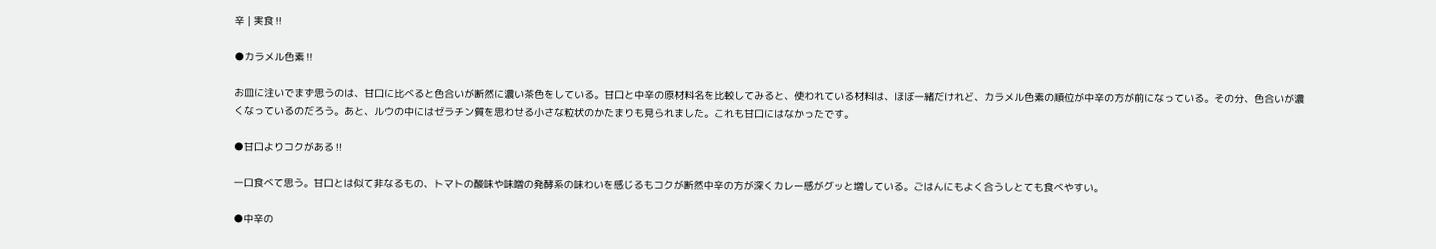辛 | 実食‼

●カラメル色素‼

お皿に注いでまず思うのは、甘口に比べると色合いが断然に濃い茶色をしている。甘口と中辛の原材料名を比較してみると、使われている材料は、ほぼ一緒だけれど、カラメル色素の順位が中辛の方が前になっている。その分、色合いが濃くなっているのだろう。あと、ルウの中にはゼラチン質を思わせる小さな粒状のかたまりも見られました。これも甘口にはなかったです。

●甘口よりコクがある‼

一口食べて思う。甘口とは似て非なるもの、トマトの酸味や味噌の発酵系の味わいを感じるもコクが断然中辛の方が深くカレー感がグッと増している。ごはんにもよく合うしとても食べやすい。

●中辛の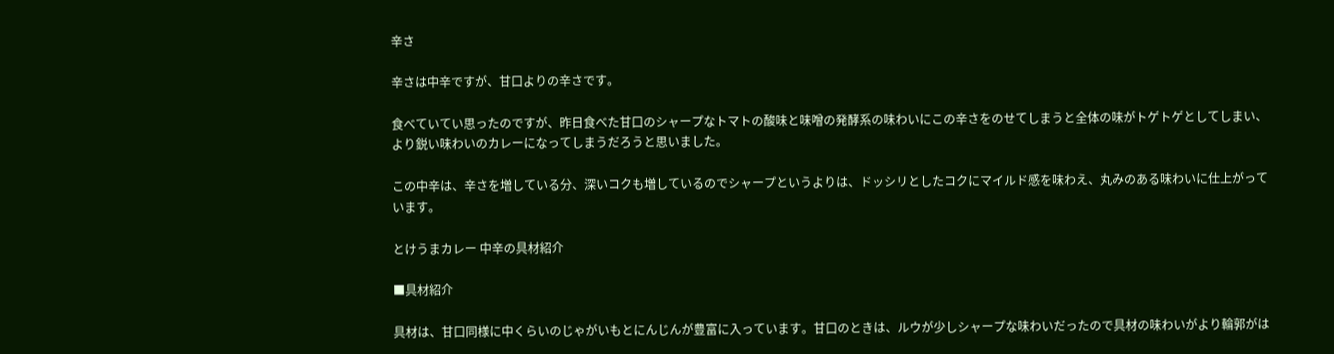辛さ

辛さは中辛ですが、甘口よりの辛さです。

食べていてい思ったのですが、昨日食べた甘口のシャープなトマトの酸味と味噌の発酵系の味わいにこの辛さをのせてしまうと全体の味がトゲトゲとしてしまい、より鋭い味わいのカレーになってしまうだろうと思いました。

この中辛は、辛さを増している分、深いコクも増しているのでシャープというよりは、ドッシリとしたコクにマイルド感を味わえ、丸みのある味わいに仕上がっています。

とけうまカレー 中辛の具材紹介

■具材紹介

具材は、甘口同様に中くらいのじゃがいもとにんじんが豊富に入っています。甘口のときは、ルウが少しシャープな味わいだったので具材の味わいがより輪郭がは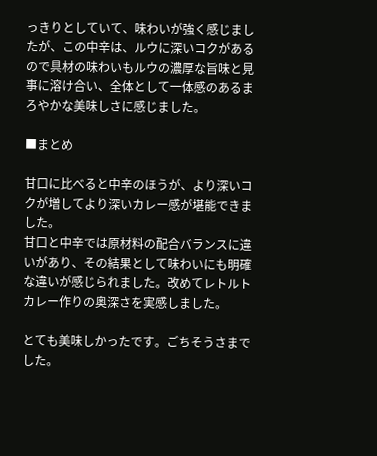っきりとしていて、味わいが強く感じましたが、この中辛は、ルウに深いコクがあるので具材の味わいもルウの濃厚な旨味と見事に溶け合い、全体として一体感のあるまろやかな美味しさに感じました。

■まとめ

甘口に比べると中辛のほうが、より深いコクが増してより深いカレー感が堪能できました。
甘口と中辛では原材料の配合バランスに違いがあり、その結果として味わいにも明確な違いが感じられました。改めてレトルトカレー作りの奥深さを実感しました。

とても美味しかったです。ごちそうさまでした。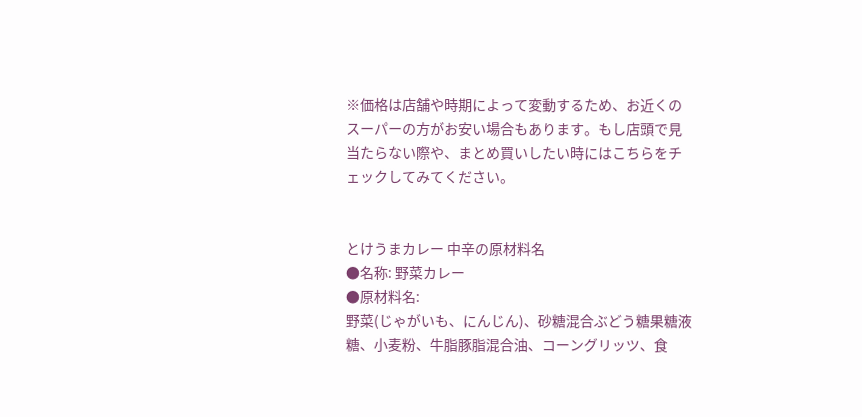※価格は店舗や時期によって変動するため、お近くのスーパーの方がお安い場合もあります。もし店頭で見当たらない際や、まとめ買いしたい時にはこちらをチェックしてみてください。


とけうまカレー 中辛の原材料名
●名称: 野菜カレー
●原材料名:
野菜(じゃがいも、にんじん)、砂糖混合ぶどう糖果糖液糖、小麦粉、牛脂豚脂混合油、コーングリッツ、食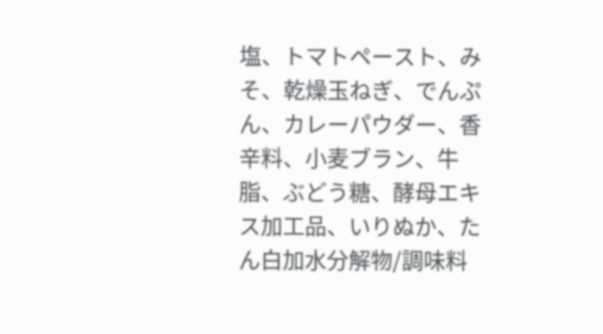塩、トマトペースト、みそ、乾燥玉ねぎ、でんぷん、カレーパウダー、香辛料、小麦ブラン、牛脂、ぶどう糖、酵母エキス加工品、いりぬか、たん白加水分解物/調味料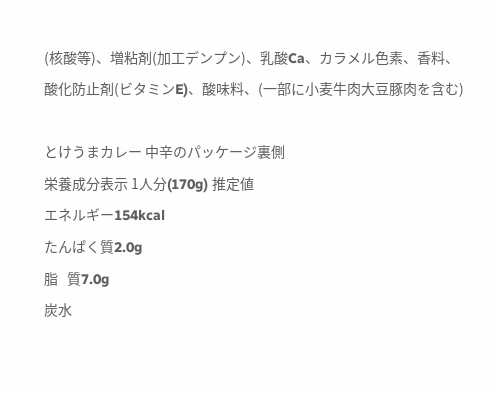(核酸等)、増粘剤(加工デンプン)、乳酸Ca、カラメル色素、香料、酸化防止剤(ビタミンE)、酸味料、(一部に小麦牛肉大豆豚肉を含む)

とけうまカレー 中辛のパッケージ裏側
栄養成分表示 1人分(170g) 推定値
エネルギー154kcal
たんぱく質2.0g
脂   質7.0g
炭水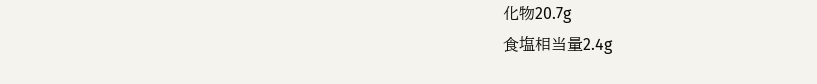化物20.7g
食塩相当量2.4g